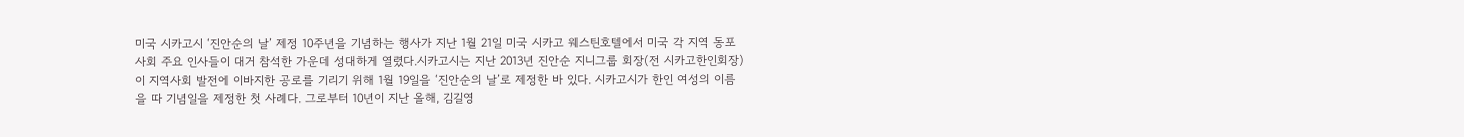미국 시카고시 ‘진안순의 날’ 제정 10주년을 기념하는 행사가 지난 1월 21일 미국 시카고 웨스틴호텔에서 미국 각 지역 동포사회 주요 인사들이 대거 참석한 가운데 성대하게 열렸다.시카고시는 지난 2013년 진안순 지니그룹 회장(전 시카고한인회장)이 지역사회 발전에 이바지한 공로를 기리기 위해 1월 19일을 ‘진안순의 날’로 제정한 바 있다. 시카고시가 한인 여성의 이름을 따 기념일을 제정한 첫 사례다. 그로부터 10년이 지난 올해, 김길영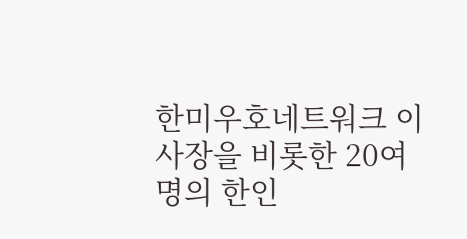한미우호네트워크 이사장을 비롯한 20여명의 한인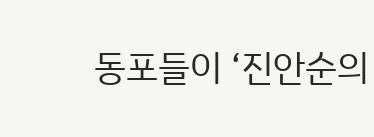동포들이 ‘진안순의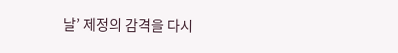날’ 제정의 감격을 다시